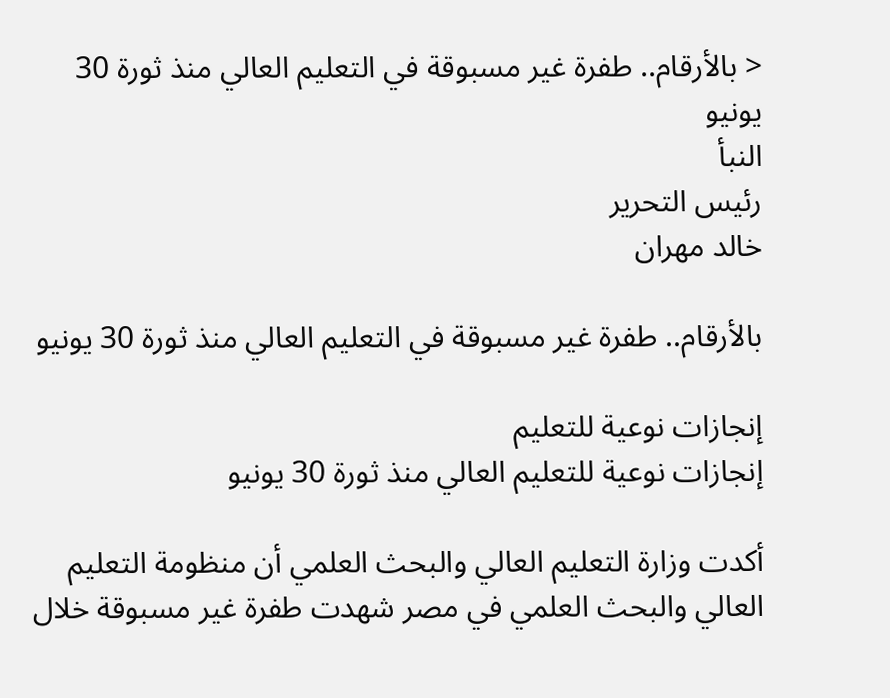< بالأرقام.. طفرة غير مسبوقة في التعليم العالي منذ ثورة 30 يونيو
النبأ
رئيس التحرير
خالد مهران

بالأرقام.. طفرة غير مسبوقة في التعليم العالي منذ ثورة 30 يونيو

إنجازات نوعية للتعليم
إنجازات نوعية للتعليم العالي منذ ثورة 30 يونيو

أكدت وزارة التعليم العالي والبحث العلمي أن منظومة التعليم العالي والبحث العلمي في مصر شهدت طفرة غير مسبوقة خلال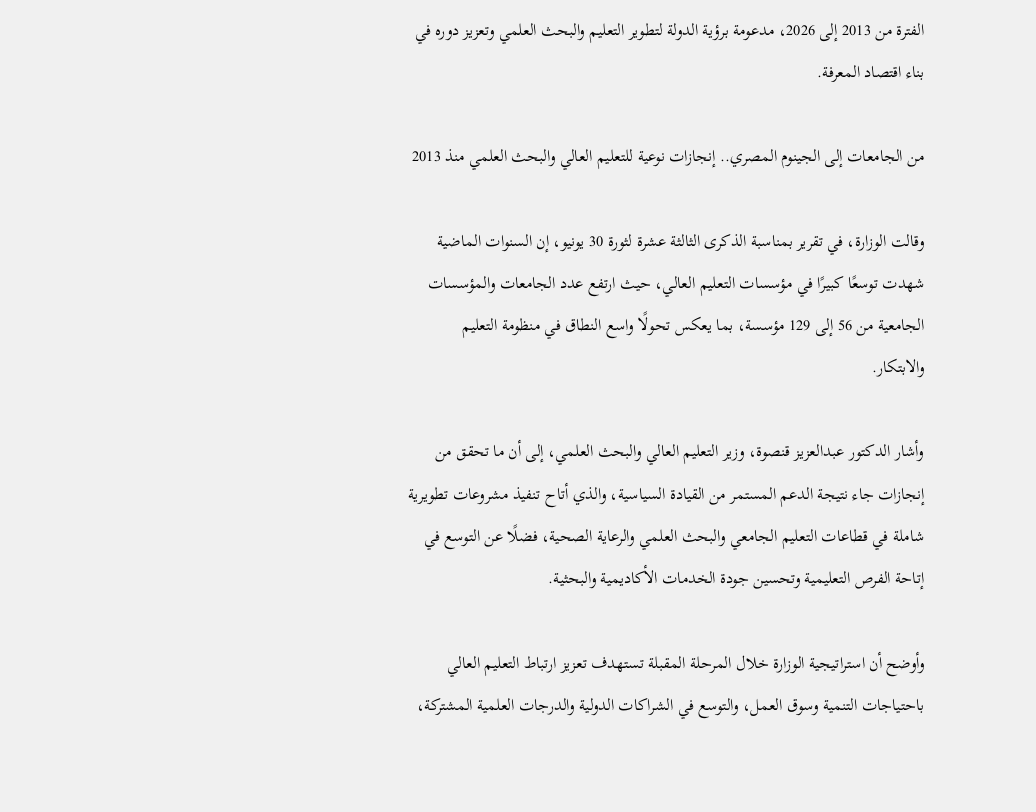الفترة من 2013 إلى 2026، مدعومة برؤية الدولة لتطوير التعليم والبحث العلمي وتعزيز دوره في بناء اقتصاد المعرفة.

من الجامعات إلى الجينوم المصري.. إنجازات نوعية للتعليم العالي والبحث العلمي منذ 2013

وقالت الوزارة، في تقرير بمناسبة الذكرى الثالثة عشرة لثورة 30 يونيو، إن السنوات الماضية شهدت توسعًا كبيرًا في مؤسسات التعليم العالي، حيث ارتفع عدد الجامعات والمؤسسات الجامعية من 56 إلى 129 مؤسسة، بما يعكس تحولًا واسع النطاق في منظومة التعليم والابتكار.

وأشار الدكتور عبدالعزيز قنصوة، وزير التعليم العالي والبحث العلمي، إلى أن ما تحقق من إنجازات جاء نتيجة الدعم المستمر من القيادة السياسية، والذي أتاح تنفيذ مشروعات تطويرية شاملة في قطاعات التعليم الجامعي والبحث العلمي والرعاية الصحية، فضلًا عن التوسع في إتاحة الفرص التعليمية وتحسين جودة الخدمات الأكاديمية والبحثية.

وأوضح أن استراتيجية الوزارة خلال المرحلة المقبلة تستهدف تعزيز ارتباط التعليم العالي باحتياجات التنمية وسوق العمل، والتوسع في الشراكات الدولية والدرجات العلمية المشتركة،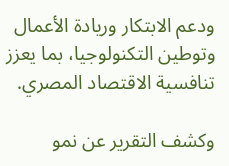ودعم الابتكار وريادة الأعمال وتوطين التكنولوجيا، بما يعزز تنافسية الاقتصاد المصري.

وكشف التقرير عن نمو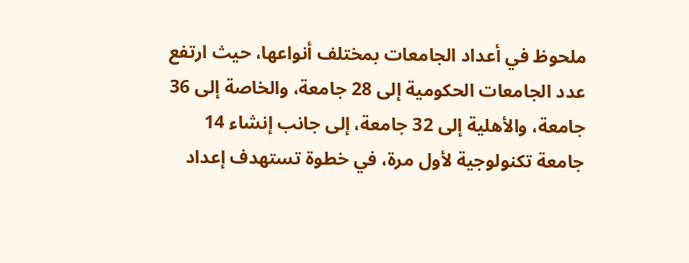ملحوظ في أعداد الجامعات بمختلف أنواعها، حيث ارتفع عدد الجامعات الحكومية إلى 28 جامعة، والخاصة إلى 36 جامعة، والأهلية إلى 32 جامعة، إلى جانب إنشاء 14 جامعة تكنولوجية لأول مرة، في خطوة تستهدف إعداد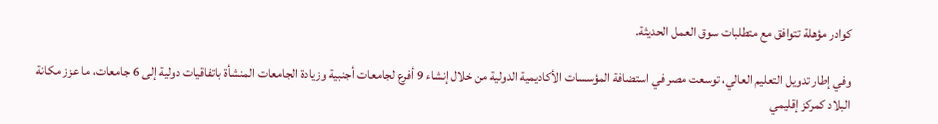كوادر مؤهلة تتوافق مع متطلبات سوق العمل الحديثة.

وفي إطار تدويل التعليم العالي، توسعت مصر في استضافة المؤسسات الأكاديمية الدولية من خلال إنشاء 9 أفرع لجامعات أجنبية وزيادة الجامعات المنشأة باتفاقيات دولية إلى 6 جامعات، ما عزز مكانة البلاد كمركز إقليمي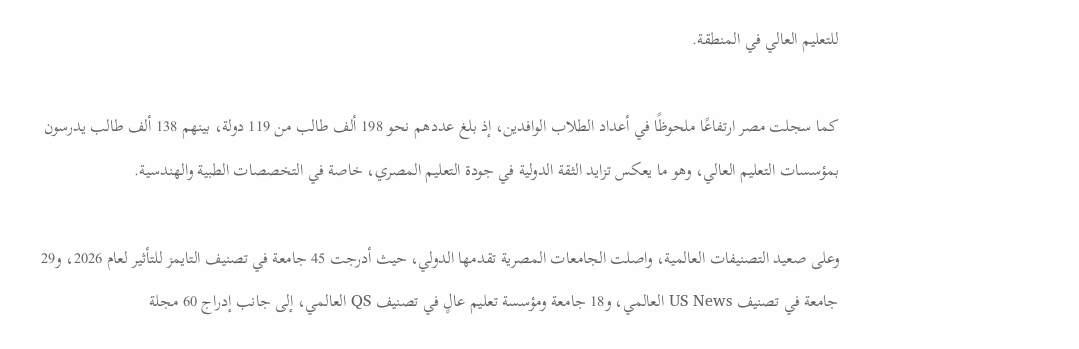للتعليم العالي في المنطقة.

كما سجلت مصر ارتفاعًا ملحوظًا في أعداد الطلاب الوافدين، إذ بلغ عددهم نحو 198 ألف طالب من 119 دولة، بينهم 138 ألف طالب يدرسون بمؤسسات التعليم العالي، وهو ما يعكس تزايد الثقة الدولية في جودة التعليم المصري، خاصة في التخصصات الطبية والهندسية.

وعلى صعيد التصنيفات العالمية، واصلت الجامعات المصرية تقدمها الدولي، حيث أدرجت 45 جامعة في تصنيف التايمز للتأثير لعام 2026، و29 جامعة في تصنيف US News العالمي، و18 جامعة ومؤسسة تعليم عالٍ في تصنيف QS العالمي، إلى جانب إدراج 60 مجلة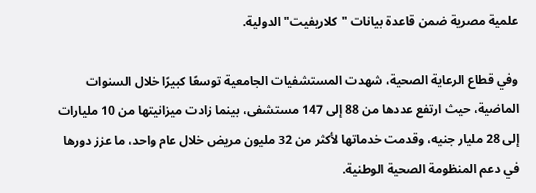علمية مصرية ضمن قاعدة بيانات "كلاريفيت" الدولية.

وفي قطاع الرعاية الصحية، شهدت المستشفيات الجامعية توسعًا كبيرًا خلال السنوات الماضية، حيث ارتفع عددها من 88 إلى 147 مستشفى، بينما زادت ميزانيتها من 10 مليارات إلى 28 مليار جنيه، وقدمت خدماتها لأكثر من 32 مليون مريض خلال عام واحد، ما عزز دورها في دعم المنظومة الصحية الوطنية.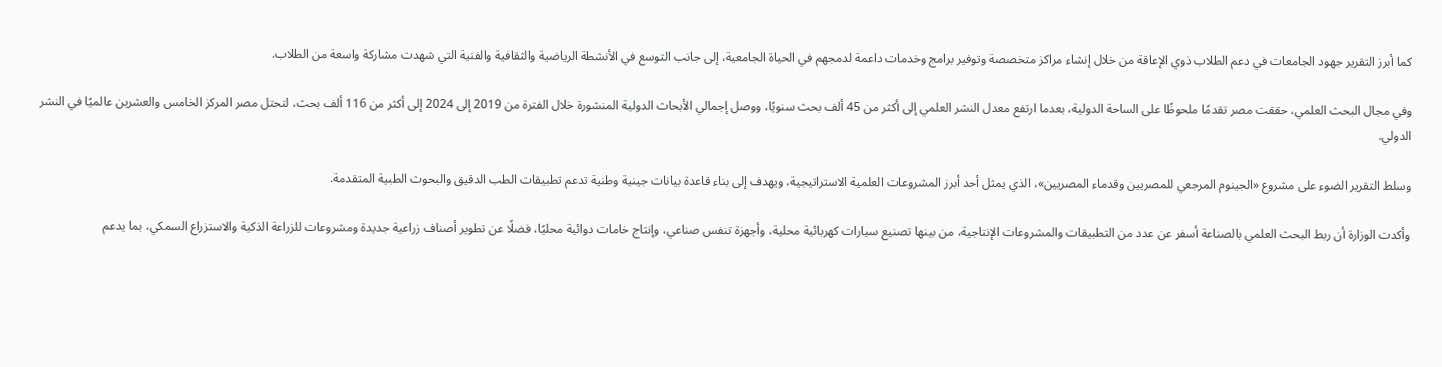كما أبرز التقرير جهود الجامعات في دعم الطلاب ذوي الإعاقة من خلال إنشاء مراكز متخصصة وتوفير برامج وخدمات داعمة لدمجهم في الحياة الجامعية، إلى جانب التوسع في الأنشطة الرياضية والثقافية والفنية التي شهدت مشاركة واسعة من الطلاب.

وفي مجال البحث العلمي، حققت مصر تقدمًا ملحوظًا على الساحة الدولية، بعدما ارتفع معدل النشر العلمي إلى أكثر من 45 ألف بحث سنويًا، ووصل إجمالي الأبحاث الدولية المنشورة خلال الفترة من 2019 إلى 2024 إلى أكثر من 116 ألف بحث، لتحتل مصر المركز الخامس والعشرين عالميًا في النشر الدولي.

وسلط التقرير الضوء على مشروع «الجينوم المرجعي للمصريين وقدماء المصريين»، الذي يمثل أحد أبرز المشروعات العلمية الاستراتيجية، ويهدف إلى بناء قاعدة بيانات جينية وطنية تدعم تطبيقات الطب الدقيق والبحوث الطبية المتقدمة.

وأكدت الوزارة أن ربط البحث العلمي بالصناعة أسفر عن عدد من التطبيقات والمشروعات الإنتاجية، من بينها تصنيع سيارات كهربائية محلية، وأجهزة تنفس صناعي، وإنتاج خامات دوائية محليًا، فضلًا عن تطوير أصناف زراعية جديدة ومشروعات للزراعة الذكية والاستزراع السمكي، بما يدعم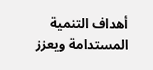أهداف التنمية المستدامة ويعزز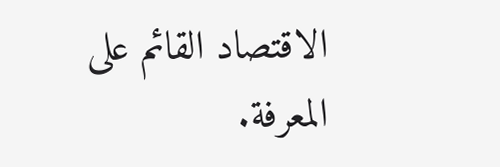الاقتصاد القائم على المعرفة.